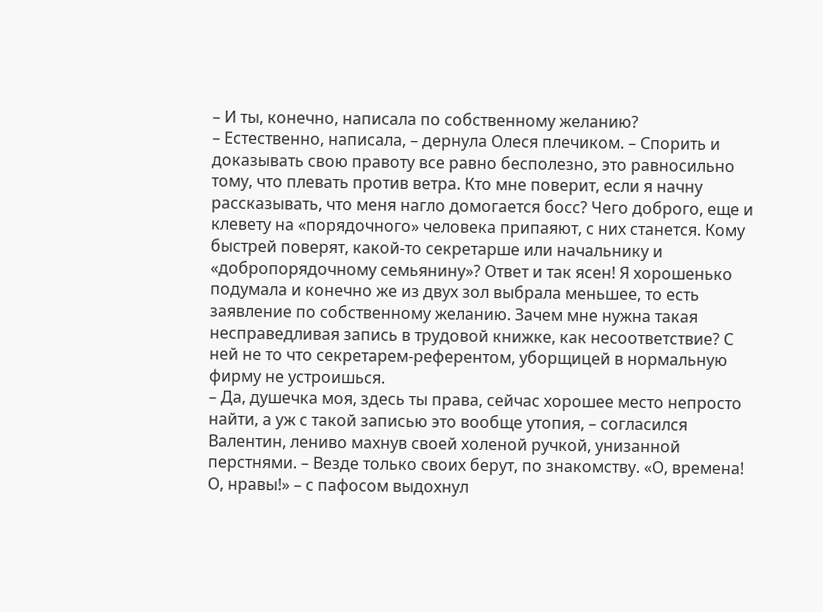– И ты, конечно, написала по собственному желанию?
– Естественно, написала, – дернула Олеся плечиком. – Спорить и доказывать свою правоту все равно бесполезно, это равносильно тому, что плевать против ветра. Кто мне поверит, если я начну рассказывать, что меня нагло домогается босс? Чего доброго, еще и клевету на «порядочного» человека припаяют, с них станется. Кому быстрей поверят, какой-то секретарше или начальнику и «добропорядочному семьянину»? Ответ и так ясен! Я хорошенько подумала и конечно же из двух зол выбрала меньшее, то есть заявление по собственному желанию. Зачем мне нужна такая несправедливая запись в трудовой книжке, как несоответствие? С ней не то что секретарем-референтом, уборщицей в нормальную фирму не устроишься.
– Да, душечка моя, здесь ты права, сейчас хорошее место непросто найти, а уж с такой записью это вообще утопия, – согласился Валентин, лениво махнув своей холеной ручкой, унизанной перстнями. – Везде только своих берут, по знакомству. «О, времена! О, нравы!» – с пафосом выдохнул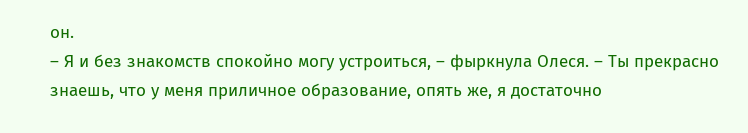он.
– Я и без знакомств спокойно могу устроиться, – фыркнула Олеся. – Ты прекрасно знаешь, что у меня приличное образование, опять же, я достаточно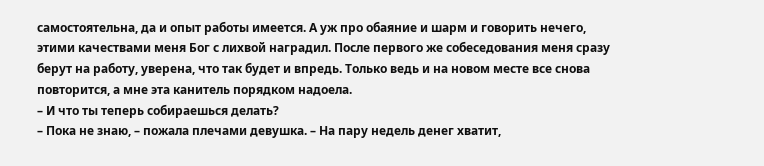самостоятельна, да и опыт работы имеется. А уж про обаяние и шарм и говорить нечего, этими качествами меня Бог с лихвой наградил. После первого же собеседования меня сразу берут на работу, уверена, что так будет и впредь. Только ведь и на новом месте все снова повторится, а мне эта канитель порядком надоела.
– И что ты теперь собираешься делать?
– Пока не знаю, – пожала плечами девушка. – На пару недель денег хватит,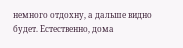немного отдохну, а дальше видно будет. Естественно, дома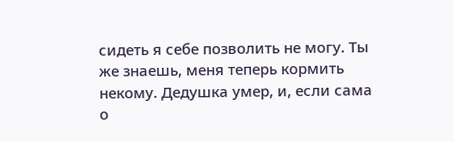сидеть я себе позволить не могу. Ты же знаешь, меня теперь кормить некому. Дедушка умер, и, если сама о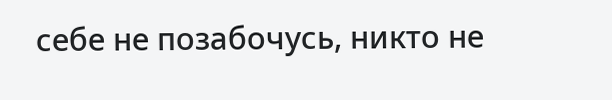себе не позабочусь, никто не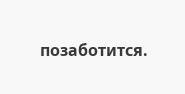позаботится.